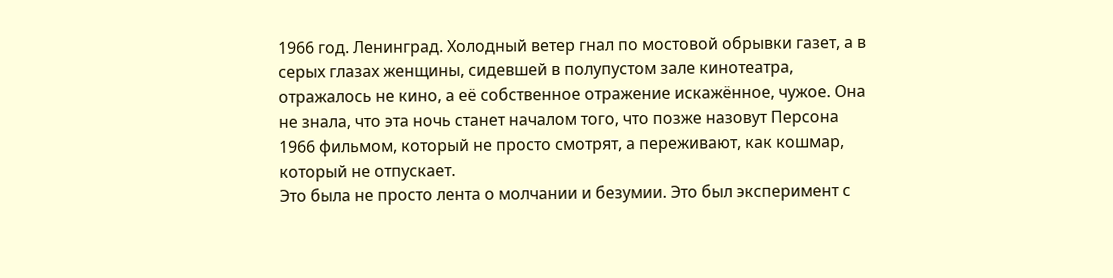1966 год. Ленинград. Холодный ветер гнал по мостовой обрывки газет, а в серых глазах женщины, сидевшей в полупустом зале кинотеатра, отражалось не кино, а её собственное отражение искажённое, чужое. Она не знала, что эта ночь станет началом того, что позже назовут Персона 1966 фильмом, который не просто смотрят, а переживают, как кошмар, который не отпускает.
Это была не просто лента о молчании и безумии. Это был эксперимент с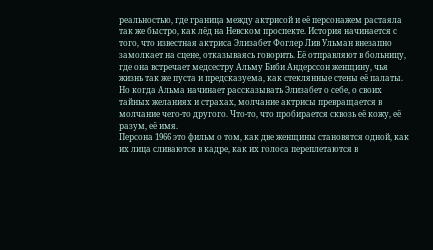реальностью, где граница между актрисой и её персонажем растаяла так же быстро, как лёд на Невском проспекте. История начинается с того, что известная актриса Элизабет Фоглер Лив Ульман внезапно замолкает на сцене, отказываясь говорить. Её отправляют в больницу, где она встречает медсестру Альму Биби Андерссон женщину, чья жизнь так же пуста и предсказуема, как стеклянные стены её палаты. Но когда Альма начинает рассказывать Элизабет о себе, о своих тайных желаниях и страхах, молчание актрисы превращается в молчание чего-то другого. Что-то, что пробирается сквозь её кожу, её разум, её имя.
Персона 1966 это фильм о том, как две женщины становятся одной, как их лица сливаются в кадре, как их голоса переплетаются в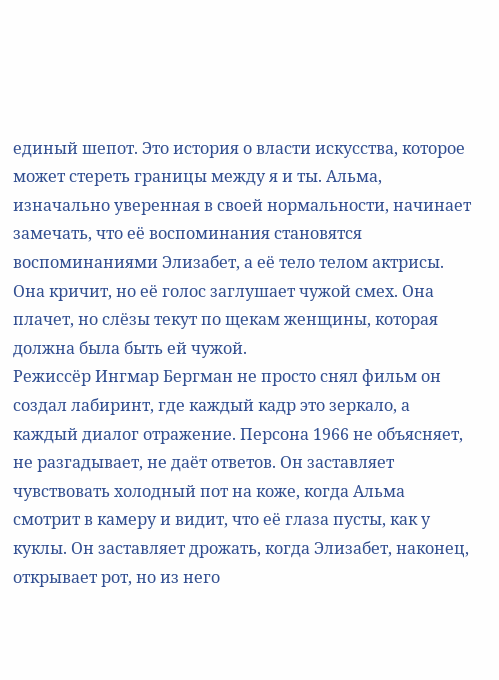единый шепот. Это история о власти искусства, которое может стереть границы между я и ты. Альма, изначально уверенная в своей нормальности, начинает замечать, что её воспоминания становятся воспоминаниями Элизабет, а её тело телом актрисы. Она кричит, но её голос заглушает чужой смех. Она плачет, но слёзы текут по щекам женщины, которая должна была быть ей чужой.
Режиссёр Ингмар Бергман не просто снял фильм он создал лабиринт, где каждый кадр это зеркало, а каждый диалог отражение. Персона 1966 не объясняет, не разгадывает, не даёт ответов. Он заставляет чувствовать холодный пот на коже, когда Альма смотрит в камеру и видит, что её глаза пусты, как у куклы. Он заставляет дрожать, когда Элизабет, наконец, открывает рот, но из него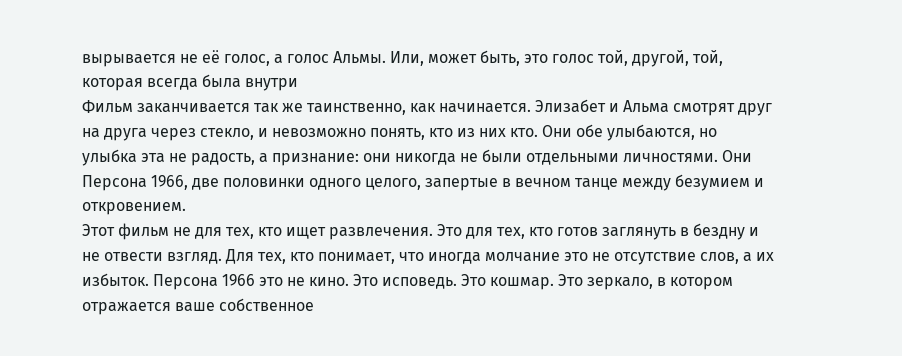вырывается не её голос, а голос Альмы. Или, может быть, это голос той, другой, той, которая всегда была внутри
Фильм заканчивается так же таинственно, как начинается. Элизабет и Альма смотрят друг на друга через стекло, и невозможно понять, кто из них кто. Они обе улыбаются, но улыбка эта не радость, а признание: они никогда не были отдельными личностями. Они Персона 1966, две половинки одного целого, запертые в вечном танце между безумием и откровением.
Этот фильм не для тех, кто ищет развлечения. Это для тех, кто готов заглянуть в бездну и не отвести взгляд. Для тех, кто понимает, что иногда молчание это не отсутствие слов, а их избыток. Персона 1966 это не кино. Это исповедь. Это кошмар. Это зеркало, в котором отражается ваше собственное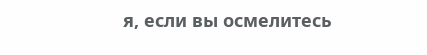я, если вы осмелитесь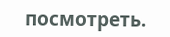посмотреть.